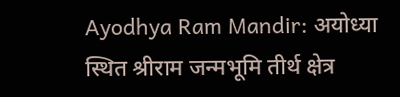Ayodhya Ram Mandir: अयोध्या स्थित श्रीराम जन्मभूमि तीर्थ क्षेत्र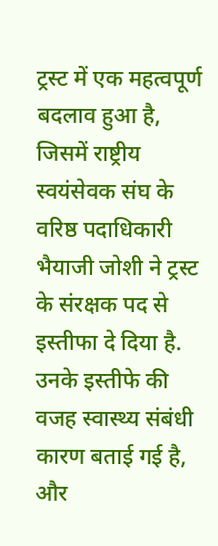ट्रस्ट में एक महत्वपूर्ण बदलाव हुआ है, जिसमें राष्ट्रीय स्वयंसेवक संघ के वरिष्ठ पदाधिकारी भैयाजी जोशी ने ट्रस्ट के संरक्षक पद से इस्तीफा दे दिया है. उनके इस्तीफे की वजह स्वास्थ्य संबंधी कारण बताई गई है, और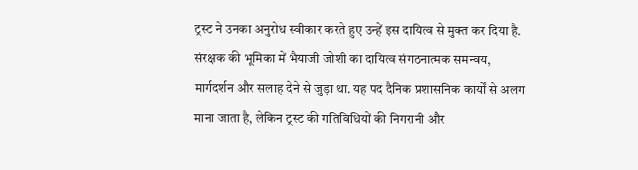ट्रस्ट ने उनका अनुरोध स्वीकार करते हुए उन्हें इस दायित्व से मुक्त कर दिया है.
संरक्षक की भूमिका में भैयाजी जोशी का दायित्व संगठनात्मक समन्वय, मार्गदर्शन और सलाह देने से जुड़ा था. यह पद दैनिक प्रशासनिक कार्यों से अलग माना जाता है, लेकिन ट्रस्ट की गतिविधियों की निगरानी और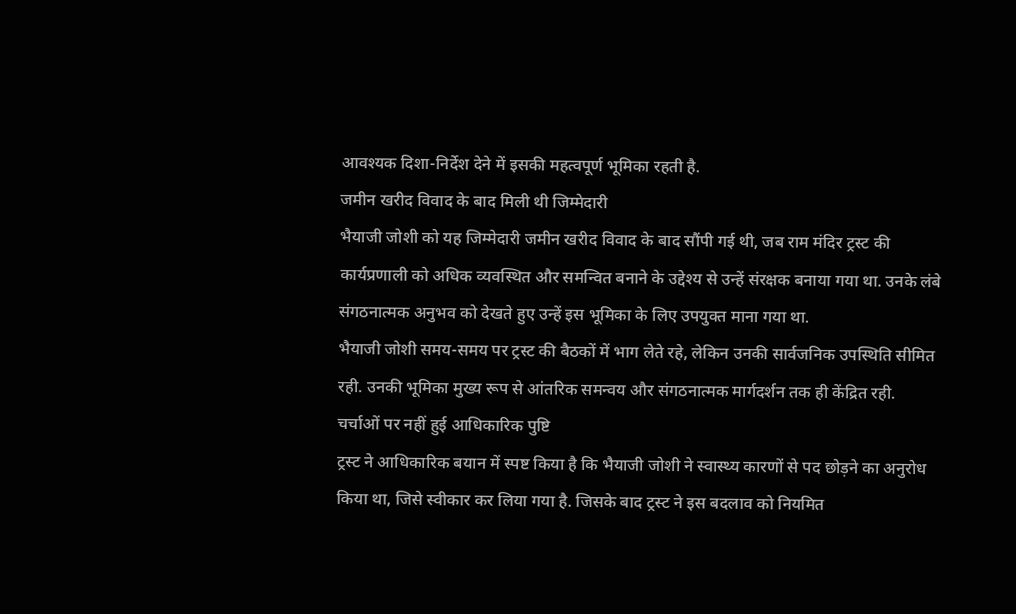आवश्यक दिशा-निर्देश देने में इसकी महत्वपूर्ण भूमिका रहती है.
जमीन खरीद विवाद के बाद मिली थी जिम्मेदारी
भैयाजी जोशी को यह जिम्मेदारी जमीन खरीद विवाद के बाद सौंपी गई थी, जब राम मंदिर ट्रस्ट की कार्यप्रणाली को अधिक व्यवस्थित और समन्वित बनाने के उद्देश्य से उन्हें संरक्षक बनाया गया था. उनके लंबे संगठनात्मक अनुभव को देखते हुए उन्हें इस भूमिका के लिए उपयुक्त माना गया था.
भैयाजी जोशी समय-समय पर ट्रस्ट की बैठकों में भाग लेते रहे, लेकिन उनकी सार्वजनिक उपस्थिति सीमित रही. उनकी भूमिका मुख्य रूप से आंतरिक समन्वय और संगठनात्मक मार्गदर्शन तक ही केंद्रित रही.
चर्चाओं पर नहीं हुई आधिकारिक पुष्टि
ट्रस्ट ने आधिकारिक बयान में स्पष्ट किया है कि भैयाजी जोशी ने स्वास्थ्य कारणों से पद छोड़ने का अनुरोध किया था, जिसे स्वीकार कर लिया गया है. जिसके बाद ट्रस्ट ने इस बदलाव को नियमित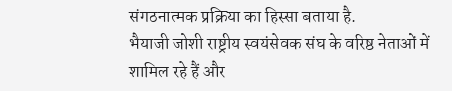संगठनात्मक प्रक्रिया का हिस्सा बताया है.
भैयाजी जोशी राष्ट्रीय स्वयंसेवक संघ के वरिष्ठ नेताओं में शामिल रहे हैं और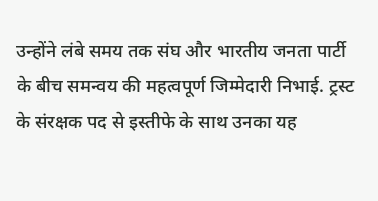उन्होंने लंबे समय तक संघ और भारतीय जनता पार्टी के बीच समन्वय की महत्वपूर्ण जिम्मेदारी निभाई. ट्रस्ट के संरक्षक पद से इस्तीफे के साथ उनका यह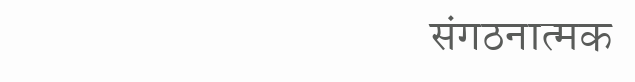संगठनात्मक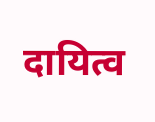दायित्व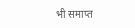भी समाप्त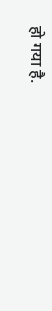हो गया है.